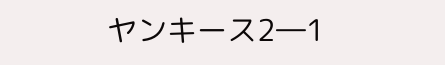ヤンキース2―1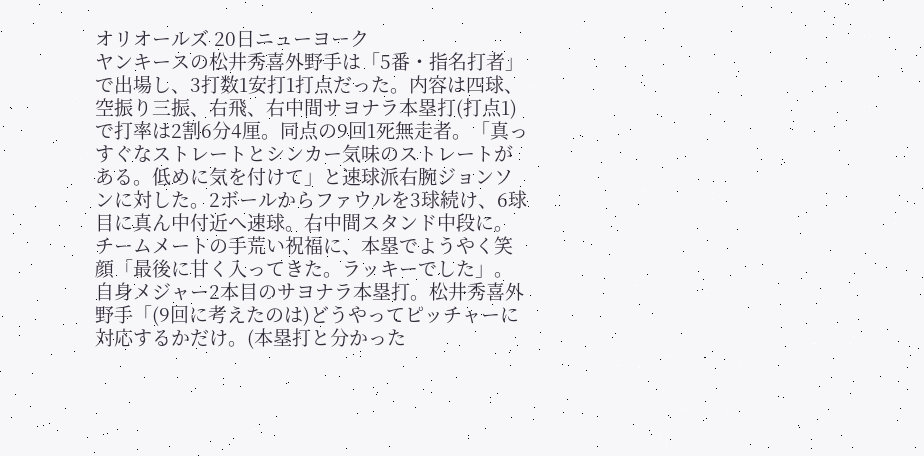オリオールズ 20日ニューヨーク
ヤンキースの松井秀喜外野手は「5番・指名打者」で出場し、3打数1安打1打点だった。内容は四球、空振り三振、右飛、右中間サヨナラ本塁打(打点1)で打率は2割6分4厘。同点の9回1死無走者。「真っすぐなストレートとシンカー気味のストレートがある。低めに気を付けて」と速球派右腕ジョンソンに対した。2ボールからファウルを3球続け、6球目に真ん中付近へ速球。右中間スタンド中段に。チームメートの手荒い祝福に、本塁でようやく笑顔「最後に甘く入ってきた。ラッキーでした」。自身メジャー2本目のサヨナラ本塁打。松井秀喜外野手「(9回に考えたのは)どうやってピッチャーに対応するかだけ。(本塁打と分かった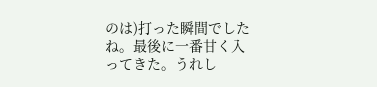のは)打った瞬間でしたね。最後に一番甘く入ってきた。うれし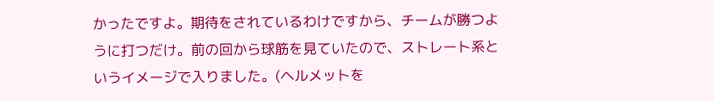かったですよ。期待をされているわけですから、チームが勝つように打つだけ。前の回から球筋を見ていたので、ストレート系というイメージで入りました。(ヘルメットを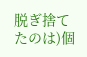脱ぎ捨てたのは)個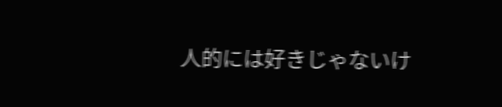人的には好きじゃないけ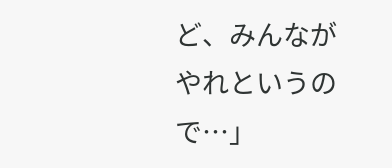ど、みんながやれというので…」